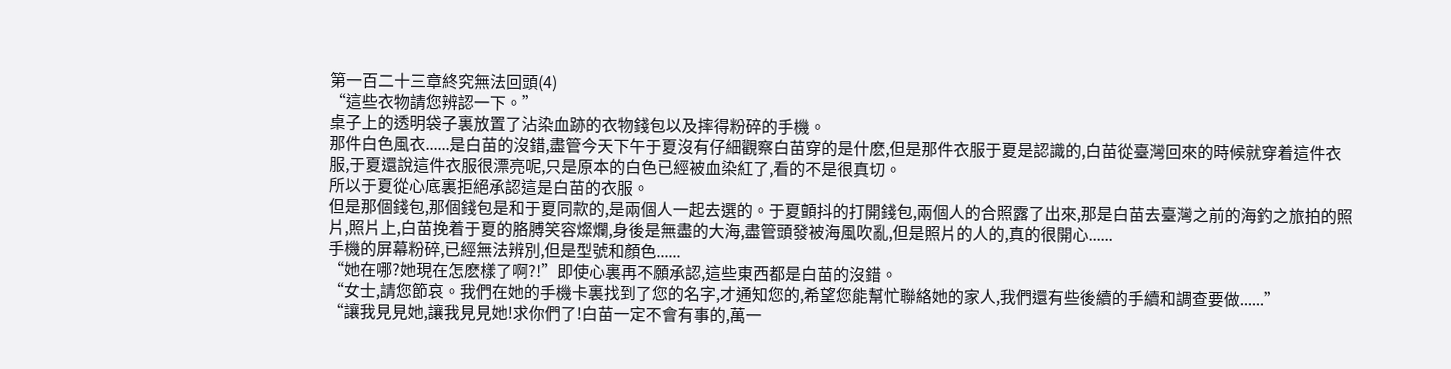第一百二十三章終究無法回頭(4)
“這些衣物請您辨認一下。”
桌子上的透明袋子裏放置了沾染血跡的衣物錢包以及摔得粉碎的手機。
那件白色風衣......是白苗的沒錯,盡管今天下午于夏沒有仔細觀察白苗穿的是什麽,但是那件衣服于夏是認識的,白苗從臺灣回來的時候就穿着這件衣服,于夏還說這件衣服很漂亮呢,只是原本的白色已經被血染紅了,看的不是很真切。
所以于夏從心底裏拒絕承認這是白苗的衣服。
但是那個錢包,那個錢包是和于夏同款的,是兩個人一起去選的。于夏顫抖的打開錢包,兩個人的合照露了出來,那是白苗去臺灣之前的海釣之旅拍的照片,照片上,白苗挽着于夏的胳膊笑容燦爛,身後是無盡的大海,盡管頭發被海風吹亂,但是照片的人的,真的很開心......
手機的屏幕粉碎,已經無法辨別,但是型號和顏色......
“她在哪?她現在怎麽樣了啊?!”即使心裏再不願承認,這些東西都是白苗的沒錯。
“女士,請您節哀。我們在她的手機卡裏找到了您的名字,才通知您的,希望您能幫忙聯絡她的家人,我們還有些後續的手續和調查要做......”
“讓我見見她,讓我見見她!求你們了!白苗一定不會有事的,萬一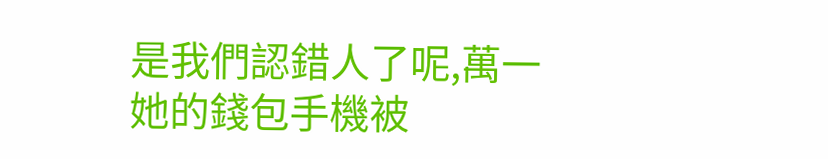是我們認錯人了呢,萬一她的錢包手機被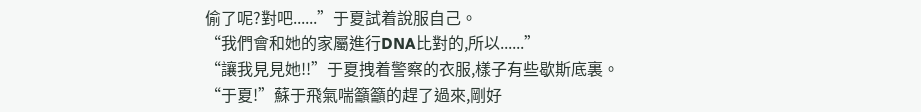偷了呢?對吧......”于夏試着說服自己。
“我們會和她的家屬進行DNA比對的,所以......”
“讓我見見她!!”于夏拽着警察的衣服,樣子有些歇斯底裏。
“于夏!”蘇于飛氣喘籲籲的趕了過來,剛好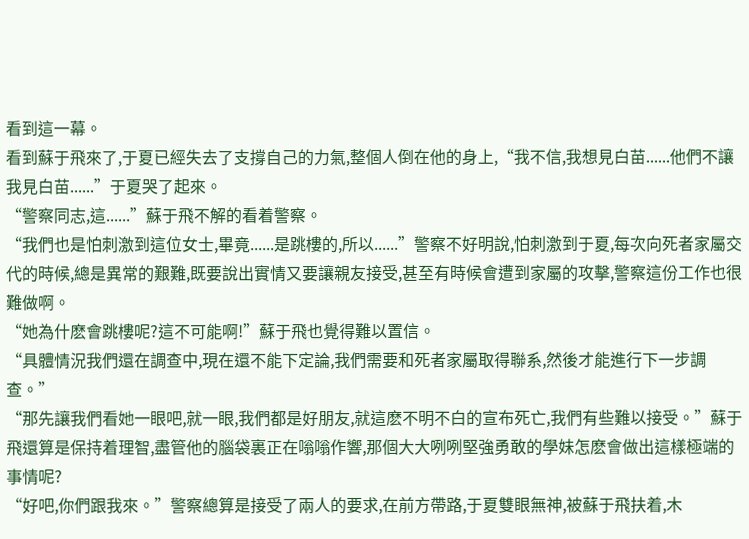看到這一幕。
看到蘇于飛來了,于夏已經失去了支撐自己的力氣,整個人倒在他的身上,“我不信,我想見白苗......他們不讓我見白苗......”于夏哭了起來。
“警察同志,這......”蘇于飛不解的看着警察。
“我們也是怕刺激到這位女士,畢竟......是跳樓的,所以......”警察不好明說,怕刺激到于夏,每次向死者家屬交代的時候,總是異常的艱難,既要說出實情又要讓親友接受,甚至有時候會遭到家屬的攻擊,警察這份工作也很難做啊。
“她為什麽會跳樓呢?這不可能啊!”蘇于飛也覺得難以置信。
“具體情況我們還在調查中,現在還不能下定論,我們需要和死者家屬取得聯系,然後才能進行下一步調查。”
“那先讓我們看她一眼吧,就一眼,我們都是好朋友,就這麽不明不白的宣布死亡,我們有些難以接受。”蘇于飛還算是保持着理智,盡管他的腦袋裏正在嗡嗡作響,那個大大咧咧堅強勇敢的學妹怎麽會做出這樣極端的事情呢?
“好吧,你們跟我來。”警察總算是接受了兩人的要求,在前方帶路,于夏雙眼無神,被蘇于飛扶着,木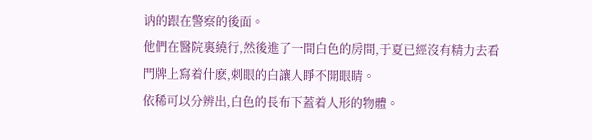讷的跟在警察的後面。
他們在醫院裏繞行,然後進了一間白色的房間,于夏已經沒有精力去看門牌上寫着什麽,刺眼的白讓人睜不開眼睛。
依稀可以分辨出,白色的長布下蓋着人形的物體。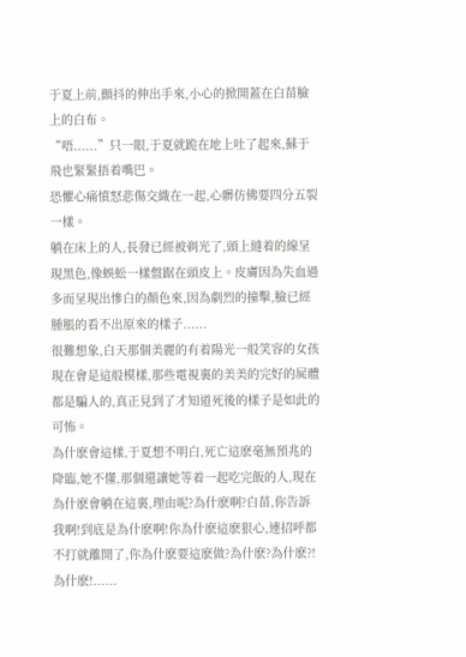于夏上前,顫抖的伸出手來,小心的掀開蓋在白苗臉上的白布。
“唔......”只一眼,于夏就跪在地上吐了起來,蘇于飛也緊緊捂着嘴巴。
恐懼心痛憤怒悲傷交織在一起,心髒仿佛要四分五裂一樣。
躺在床上的人,長發已經被剃光了,頭上縫着的線呈現黑色,像蜈蚣一樣盤踞在頭皮上。皮膚因為失血過多而呈現出慘白的顏色來,因為劇烈的撞擊,臉已經腫脹的看不出原來的樣子......
很難想象,白天那個美麗的有着陽光一般笑容的女孩現在會是這般模樣,那些電視裏的美美的完好的屍體都是騙人的,真正見到了才知道死後的樣子是如此的可怖。
為什麽會這樣,于夏想不明白,死亡這麽毫無預兆的降臨,她不懂,那個還讓她等着一起吃完飯的人,現在為什麽會躺在這裏,理由呢?為什麽啊?白苗,你告訴我啊!到底是為什麽啊!你為什麽這麽狠心,連招呼都不打就離開了,你為什麽要這麽做?為什麽?為什麽?!為什麽!......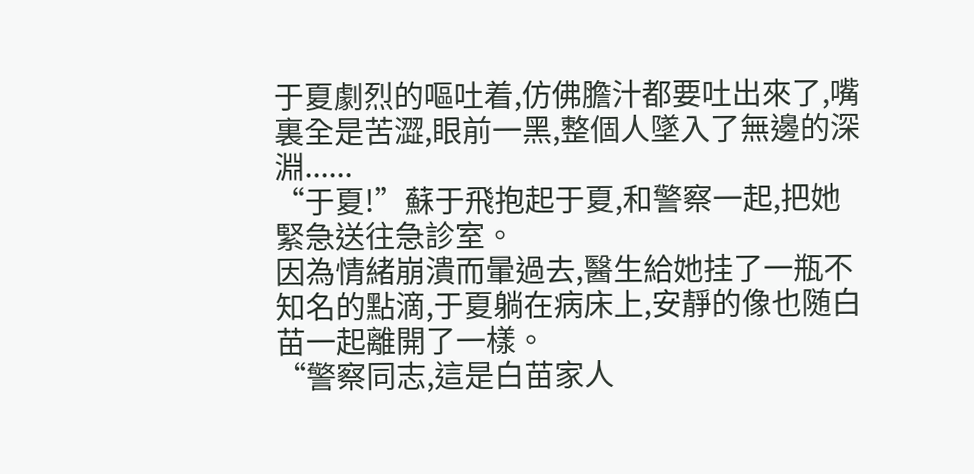于夏劇烈的嘔吐着,仿佛膽汁都要吐出來了,嘴裏全是苦澀,眼前一黑,整個人墜入了無邊的深淵......
“于夏!”蘇于飛抱起于夏,和警察一起,把她緊急送往急診室。
因為情緒崩潰而暈過去,醫生給她挂了一瓶不知名的點滴,于夏躺在病床上,安靜的像也随白苗一起離開了一樣。
“警察同志,這是白苗家人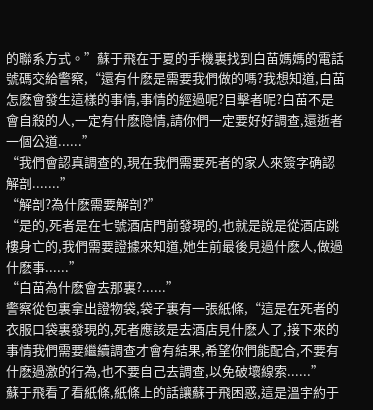的聯系方式。”蘇于飛在于夏的手機裏找到白苗媽媽的電話號碼交給警察,“還有什麽是需要我們做的嗎?我想知道,白苗怎麽會發生這樣的事情,事情的經過呢?目擊者呢?白苗不是會自殺的人,一定有什麽隐情,請你們一定要好好調查,還逝者一個公道......”
“我們會認真調查的,現在我們需要死者的家人來簽字确認解剖.......”
“解剖?為什麽需要解剖?”
“是的,死者是在七號酒店門前發現的,也就是說是從酒店跳樓身亡的,我們需要證據來知道,她生前最後見過什麽人,做過什麽事......”
“白苗為什麽會去那裏?......”
警察從包裏拿出證物袋,袋子裏有一張紙條,“這是在死者的衣服口袋裏發現的,死者應該是去酒店見什麽人了,接下來的事情我們需要繼續調查才會有結果,希望你們能配合,不要有什麽過激的行為,也不要自己去調查,以免破壞線索......”
蘇于飛看了看紙條,紙條上的話讓蘇于飛困惑,這是溫宇約于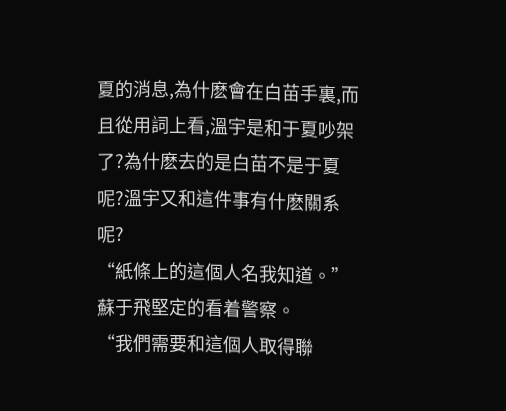夏的消息,為什麽會在白苗手裏,而且從用詞上看,溫宇是和于夏吵架了?為什麽去的是白苗不是于夏呢?溫宇又和這件事有什麽關系呢?
“紙條上的這個人名我知道。”蘇于飛堅定的看着警察。
“我們需要和這個人取得聯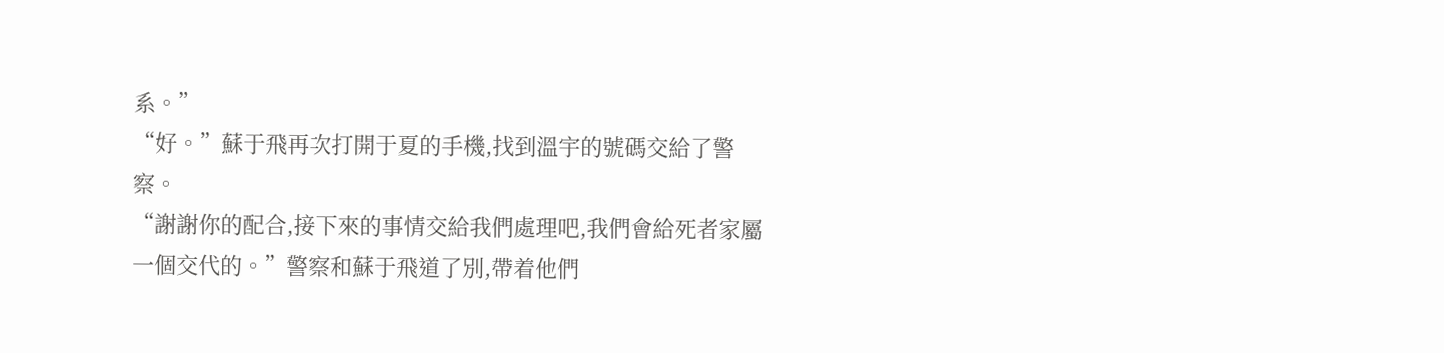系。”
“好。”蘇于飛再次打開于夏的手機,找到溫宇的號碼交給了警察。
“謝謝你的配合,接下來的事情交給我們處理吧,我們會給死者家屬一個交代的。”警察和蘇于飛道了別,帶着他們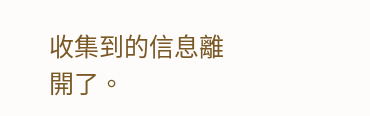收集到的信息離開了。